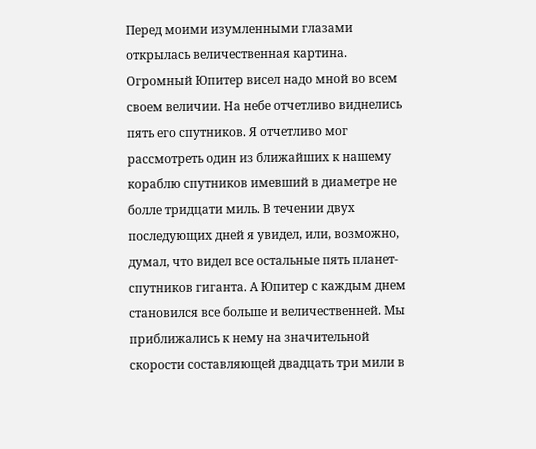Перед моими изумленными глазами открылась величественная картина. Огромный Юпитер висел надо мной во всем своем величии. На небе отчетливо виднелись пять его спутников. Я отчетливо мог рассмотреть один из ближайших к нашему кораблю спутников имевший в диаметре не болле тридцати миль. В течении двух последующих дней я увидел, или, возможно, думал, что видел все остальные пять планет-спутников гиганта. А Юпитер с каждым днем становился все больше и величественней. Мы приближались к нему на значительной скорости составляющей двадцать три мили в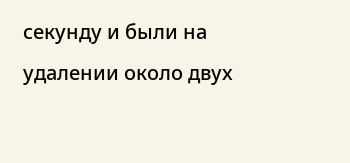секунду и были на удалении около двух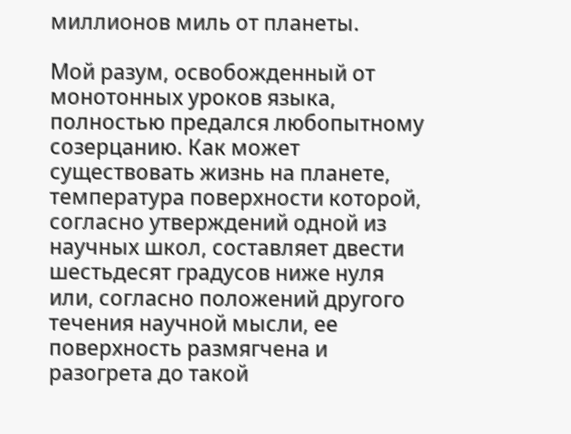миллионов миль от планеты.

Мой разум, освобожденный от монотонных уроков языка, полностью предался любопытному созерцанию. Как может существовать жизнь на планете, температура поверхности которой, согласно утверждений одной из научных школ, составляет двести шестьдесят градусов ниже нуля или, согласно положений другого течения научной мысли, ее поверхность размягчена и разогрета до такой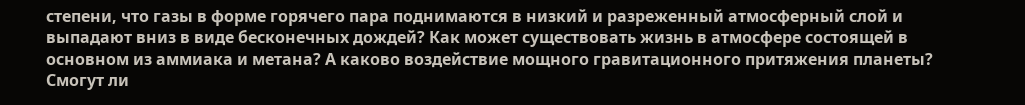степени, что газы в форме горячего пара поднимаются в низкий и разреженный атмосферный слой и выпадают вниз в виде бесконечных дождей? Как может существовать жизнь в атмосфере состоящей в основном из аммиака и метана? А каково воздействие мощного гравитационного притяжения планеты? Смогут ли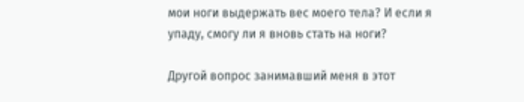мои ноги выдержать вес моего тела? И если я упаду, смогу ли я вновь стать на ноги?

Другой вопрос занимавший меня в этот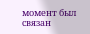момент был связан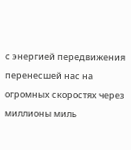с энергией передвижения перенесшей нас на огромных скоростях через миллионы миль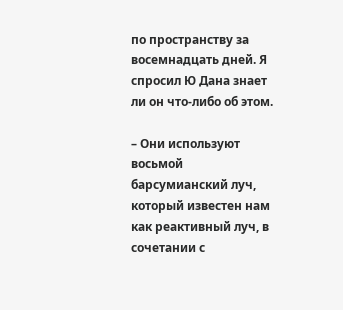по пространству за восемнадцать дней. Я спросил Ю Дана знает ли он что-либо об этом.

– Они используют восьмой барсумианский луч, который известен нам как реактивный луч, в сочетании с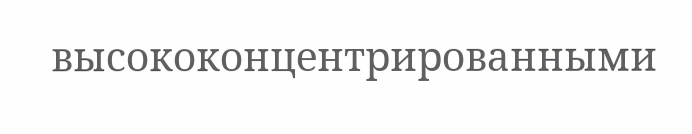высококонцентрированными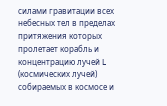силами гравитации всех небесных тел в пределах притяжения которых пролетает корабль и концентрацию лучей L (космических лучей) собираемых в космосе и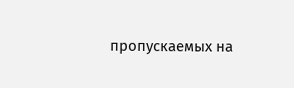пропускаемых на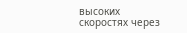высоких скоростях через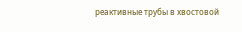реактивные трубы в хвостовой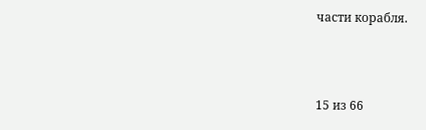части корабля.



15 из 66